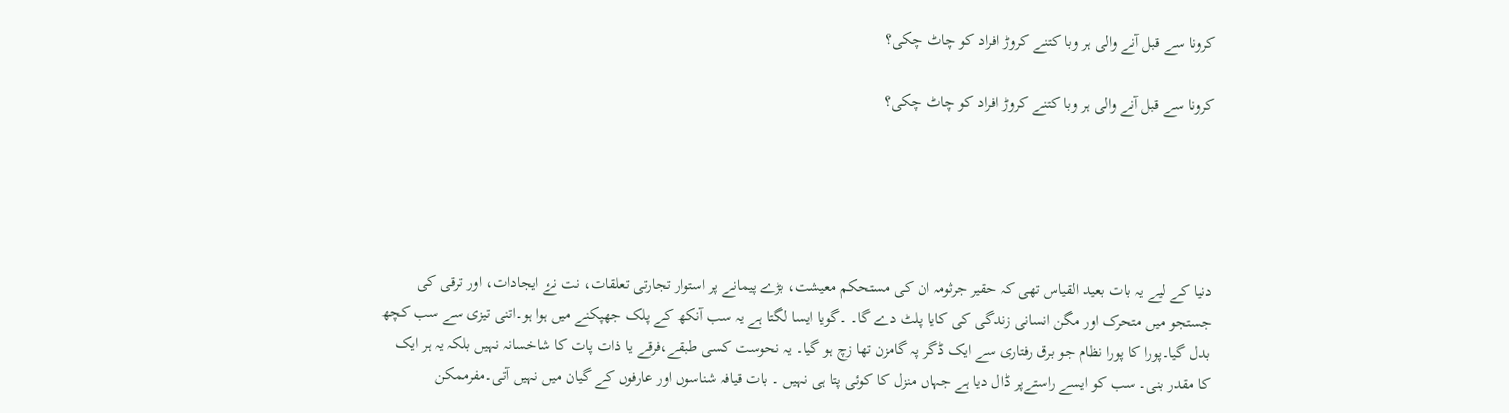کرونا سے قبل آنے والی ہر وبا کتنے کروڑ افراد کو چاٹ چکی؟

کرونا سے قبل آنے والی ہر وبا کتنے کروڑ افراد کو چاٹ چکی؟





دنیا کے لیے یہ بات بعید القیاس تھی کہ حقیر جرثومہ ان کی مستحکم معیشت، بڑے پیمانے پر استوار تجارتی تعلقات، نت نۓ ایجادات، اور ترقی کی جستجو میں متحرک اور مگن انسانی زندگی کی کایا پلٹ دے گا۔ ۔گویا ایسا لگتا ہے یہ سب آنکھ کے پلک جھپکنے میں ہوا ہو۔اتنی تیزی سے سب کچھ بدل گیا۔پورا کا پورا نظام جو برق رفتاری سے ایک ڈگر پہ گامزن تھا زچ ہو گیا۔ یہ نحوست کسی طبقے،فرقے یا ذات پات کا شاخسانہ نہیں بلکہ یہ ہر ایک کا مقدر بنی۔ سب کو ایسے راستےپر ڈال دیا ہے جہاں منزل کا کوئی پتا ہی نہیں ۔ بات قیافہ شناسوں اور عارفوں کے گیان میں نہیں آتی۔مفرممکن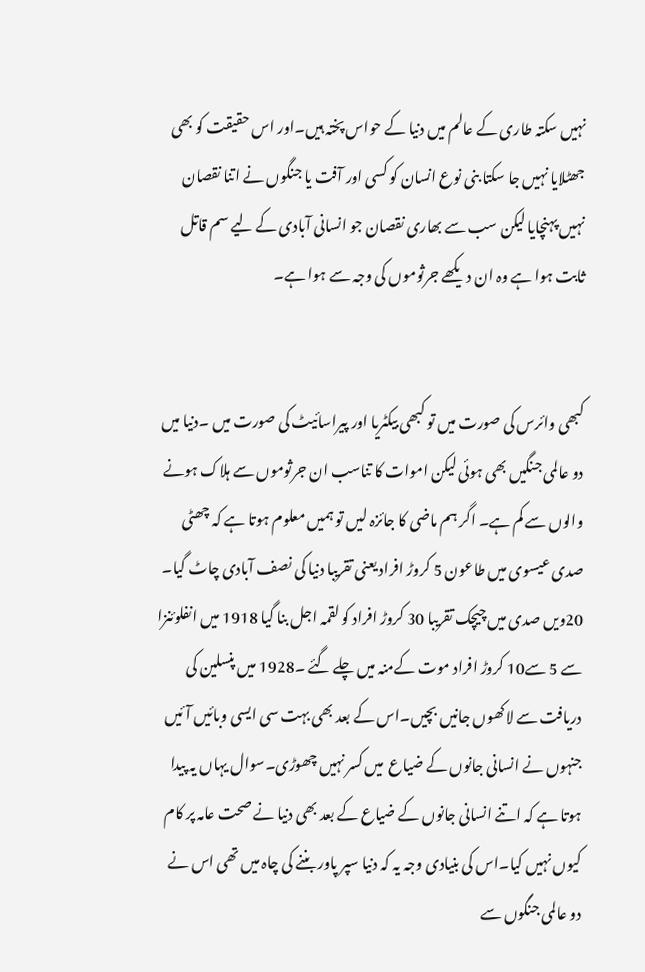نہیں سکتہ طاری کے عالم میں دنیا کے حواس پختہ ہیں۔اور اس حقیقت کو بھی جھٹلایا نہیں جا سکتا بنی نوع انسان کو کسی اور آفت یا جنگوں نے اتنا نقصان نہیں پہنچایا لیکن سب سے بھاری نقصان جو انسانی آبادی کے لیے سم قاتل ثابت ہوا ہے وہ ان دیکھے جرثوموں کی وجہ سے ہوا ہے۔


کبھی وائرس کی صورت میں تو کبھی بیکٹریا اور پیراسائیٹ کی صورت میں ۔دنیا میں دو عالمی جنگیں بھی ہوئی لیکن اموات کا تناسب ان جرثوموں سے ہلاک ہونے والوں سے کم ہے۔ اگر ہم ماضی کا جائزہ لیں تو ہمیں معلوم ہوتا ہے کہ چھٹی صدی عیسوی میں طاعون 5 کروڑ افراد یعنی تقریبا دنیا کی نصف آبادی چاٹ گیا۔ 20ویں صدی میں چیچک تقریبا 30 کروڑ افراد کو لقمہ اجل بنا گیا 1918 میں انفلوئنزا سے 5 سے10 کروڑ افراد موت کےمنہ میں چلے گئے ۔1928 میں پنسلین کی دریافت سے لاکھوں جانیں بچیں۔اس کے بعد بھی بہت سی ایسی وبائیں آئیں جنہوں نے انسانی جانوں کے ضیاع  میں کسر نہیں چھوڑی۔سوال یہاں یہ پیدا ہوتا ہے کہ اتنے انسانی جانوں کے ضیاع کے بعد بھی دنیا نے صحت عامہ پر کام کیوں نہیں کیا۔اس کی بنیادی وجہ یہ کہ دنیا سپر پاور بننے کی چاہ میں تھی اس نے دو عالمی جنگوں سے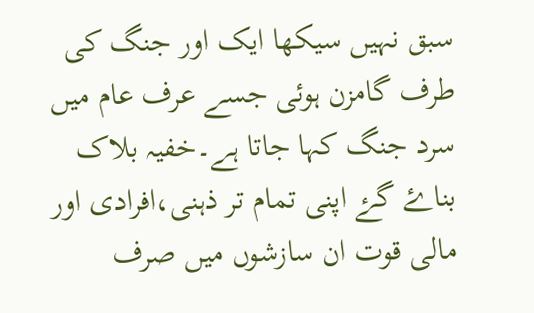سبق نہیں سیکھا ایک اور جنگ کی طرف گامزن ہوئی جسے عرف عام میں سرد جنگ کہا جاتا ہے۔خفیہ بلاک بناۓ گۓ اپنی تمام تر ذہنی،افرادی اور مالی قوت ان سازشوں میں صرف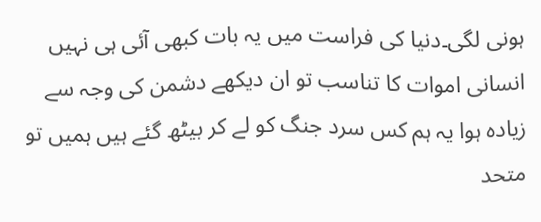ہونی لگی۔دنیا کی فراست میں یہ بات کبھی آئی ہی نہیں انسانی اموات کا تناسب تو ان دیکھے دشمن کی وجہ سے زیادہ ہوا یہ ہم کس سرد جنگ کو لے کر بیٹھ گئے ہیں ہمیں تو متحد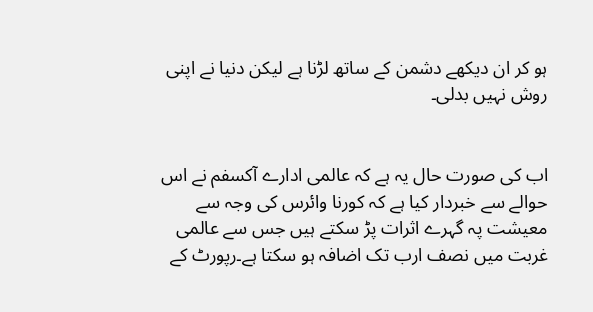ہو کر ان دیکھے دشمن کے ساتھ لڑنا ہے لیکن دنیا نے اپنی روش نہیں بدلی۔


اب کی صورت حال یہ ہے کہ عالمی ادارے آکسفم نے اس حوالے سے خبردار کیا ہے کہ کورنا وائرس کی وجہ سے معیشت پہ گہرے اثرات پڑ سکتے ہیں جس سے عالمی غربت میں نصف ارب تک اضافہ ہو سکتا ہے۔رپورٹ کے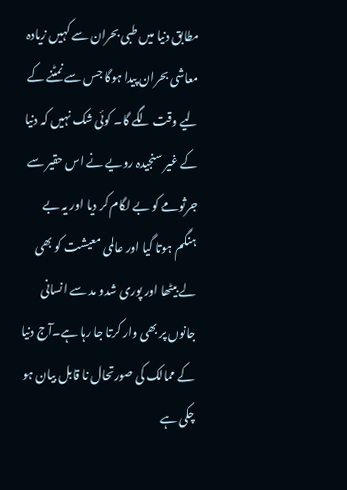مطابق دنیا میں طبی بحران سے کہیں زیادہ معاشی بحران پیدا ہوگا جس سے نمٹنے کے لیے وقت لگے گا۔ کوئی شک نہیں کہ دنیا کے غیر سنجیدہ رویے نے اس حقیر سے جرثومے کو بے لگام کر دیا اور یہ بے ہنگم ہوتا گیا اور عالمی معیشت کو بھی لے بیٹھا اور پوری شدو مد سے انسانی جانوں پر بھی وار کرتا جا رہا ہے۔آج دنیا کے ممالک کی صورتحال نا قابل بیان ہو چکی ہے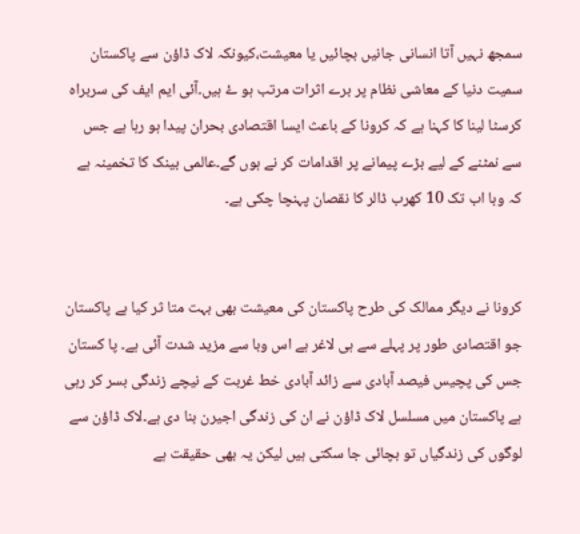سمجھ نہیں آتا انسانی جانیں بچائیں یا معیشت،کیونکہ لاک ڈاؤن سے پاکستان سمیت دنیا کے معاشی نظام پر برے اثرات مرتب ہو ۓ ہیں۔آئی ایم ایف کی سربراہ کرسٹا لینا کا کہنا ہے کہ کرونا کے باعث ایسا اقتصادی بحران پیدا ہو رہا ہے جس سے نمٹنے کے لیے بڑے پیمانے پر اقدامات کر نے ہوں گے۔عالمی بینک کا تخمینہ ہے کہ وبا اب تک 10 کھرب ڈالر کا نقصان پہنچا چکی ہے۔


کرونا نے دیگر ممالک کی طرح پاکستان کی معیشت بھی بہت متا ثر کیا ہے پاکستان جو اقتصادی طور پر پہلے سے ہی لاغر ہے اس وبا سے مزید شدت آئی ہے۔ پا کستان جس کی پچیس فیصد آبادی سے زائد آبادی خط غربت کے نیچے زندگی بسر کر رہی ہے پاکستان میں مسلسل لاک ڈاؤن نے ان کی زندگی اجیرن بنا دی ہے۔لاک ڈاؤن سے لوگوں کی زندگیاں تو بچائی جا سکتی ہیں لیکن یہ بھی حقیقت ہے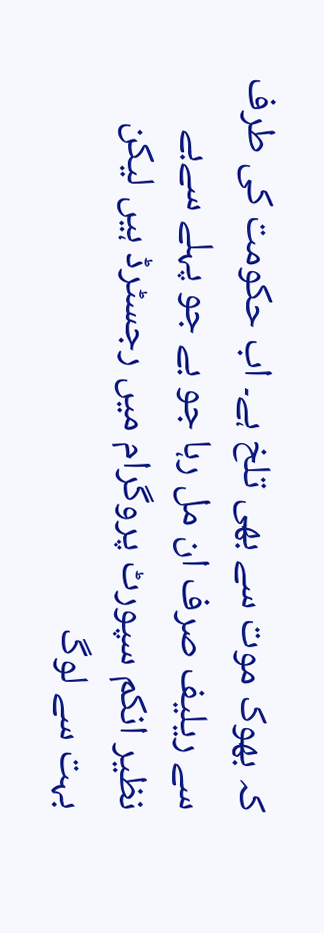کہ بھوک موت سے بھی تلخ ہے۔ اب حکومت کی طرف سے ریلیف صرف ان مل رہا جو بے جو پہلے سےبے نظیر انکم سپورٹ پروگرام میں رجسٹرڈ ہیں لیکن بہت سے لوگ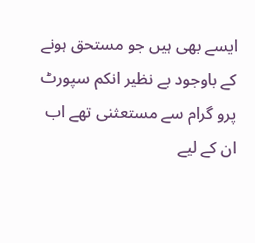ایسے بھی ہیں جو مستحق ہونے کے باوجود بے نظیر انکم سپورٹ پرو گرام سے مستعثنی تھے اب ان کے لیے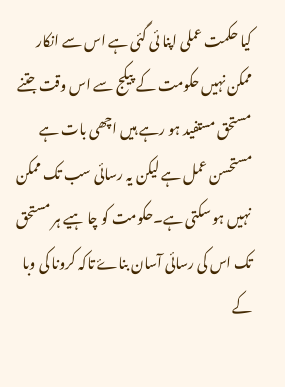کیا حکمت عملی اپنا ئی گئی ہے اس سے انکار ممکن نہیں حکومت کے پیکج سے اس وقت جتنے مستحق مستفید ہو رہے ہیں اچھی بات ہے مستحسن عمل ہے لیکن یہ رسائی سب تک ممکن نہیں ہو سکتی ہے۔حکومت کو چا ہیے ہر مستحق تک اس کی رسائی آسان بناۓ تاکہ کرونا کی وبا کے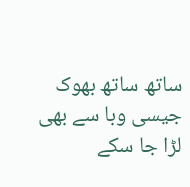ساتھ ساتھ بھوک جیسی وبا سے بھی لڑا جا سکے